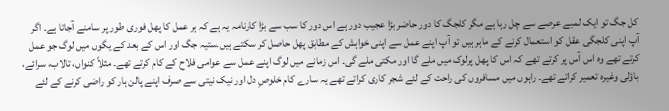کل جگ تو ایک لمبے عرصے سے چل رہا ہے مگر کلجگ کا دور حاضر بڑا عجیب دور ہے اس دور کا سب سے بڑا کارنامہ یہ ہے کہ ہر عمل کا پھل فوری طور پر سامنے آجاتا ہے۔ اگر آپ اپنی کلجگی عقل کو استعمال کرنے کے ماہر ہیں تو آپ اپنے عمل سے اپنی خواہش کے مطابق پھل حاصل کر سکتے ہیں۔ستیہ جگ اور اس کے بعد کے یگوں میں لوگ جو عمل کرتے تھے وہ اس آس پر کرتے تھے کہ اس کا پھل پرلوک میں ملے گا اور مکتی ملے گی۔ اس زمانے میں لوگ اپنے عمل سے عوامی فلاح کے کام کرتے تھے۔ مثلاً کنواں، تالاب، سرائے، باؤلی وغیرہ تعمیر کراتے تھے۔ راہوں میں مسافروں کی راحت کے لئے شجر کاری کراتے تھے یہ سارے کام خلوصِ دل اور نیک نیتی سے صرف اپنے پالن ہار کو راضی کرنے کے لئے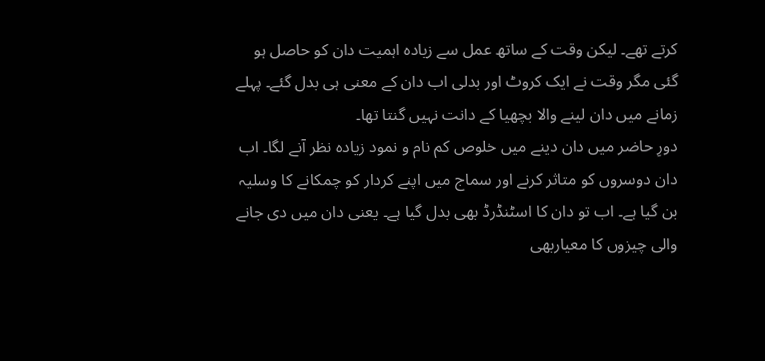کرتے تھے۔ لیکن وقت کے ساتھ عمل سے زیادہ اہمیت دان کو حاصل ہو گئی مگر وقت نے ایک کروٹ اور بدلی اب دان کے معنی ہی بدل گئے۔ پہلے زمانے میں دان لینے والا بچھیا کے دانت نہیں گنتا تھا۔
دورِ حاضر میں دان دینے میں خلوص کم نام و نمود زیادہ نظر آنے لگا۔ اب دان دوسروں کو متاثر کرنے اور سماج میں اپنے کردار کو چمکانے کا وسلیہ بن گیا ہے۔ اب تو دان کا اسٹنڈرڈ بھی بدل گیا ہے۔ یعنی دان میں دی جانے والی چیزوں کا معیاربھی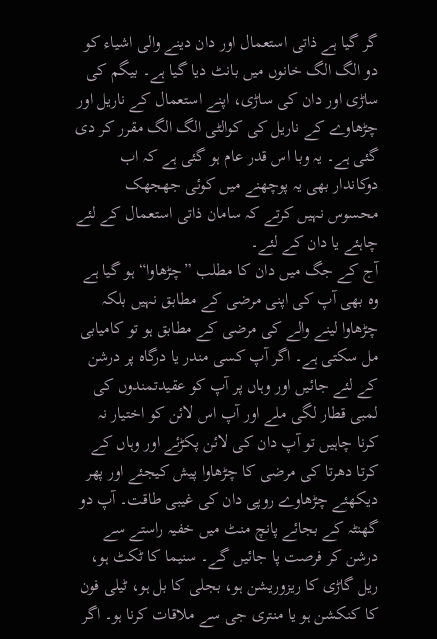گر گیا ہے ذاتی استعمال اور دان دینے والی اشیاء کو دو الگ الگ خانوں میں بانٹ دیا گیا ہے۔ بیگم کی ساڑی اور دان کی ساڑی، اپنے استعمال کے ناریل اور چڑھاوے کے ناریل کی کوالٹی الگ الگ مقرر کر دی گئی ہے۔ یہ وبا اس قدر عام ہو گئی ہے کہ اب دوکاندار بھی یہ پوچھنے میں کوئی جھجھک محسوس نہیں کرتے کہ سامان ذاتی استعمال کے لئے چاہئے یا دان کے لئے۔
آج کے جگ میں دان کا مطلب ”چڑھاوا“ ہو گیا ہے وہ بھی آپ کی اپنی مرضی کے مطابق نہیں بلکہ چڑھاوا لینے والے کی مرضی کے مطابق ہو تو کامیابی مل سکتی ہے۔ اگر آپ کسی مندر یا درگاہ پر درشن کے لئے جائیں اور وہاں پر آپ کو عقیدتمندوں کی لمبی قطار لگی ملے اور آپ اس لائن کو اختیار نہ کرنا چاہیں تو آپ دان کی لائن پکڑئے اور وہاں کے کرتا دھرتا کی مرضی کا چڑھاوا پیش کیجئے اور پھر دیکھئے چڑھاوے روپی دان کی غیبی طاقت۔ آپ دو گھنٹہ کے بجائے پانچ منٹ میں خفیہ راستے سے درشن کر فرصت پا جائیں گے۔ سنیما کا ٹکٹ ہو، ریل گاڑی کا ریزوریشن ہو، بجلی کا بل ہو، ٹیلی فون کا کنکشن ہو یا منتری جی سے ملاقات کرنا ہو۔ اگر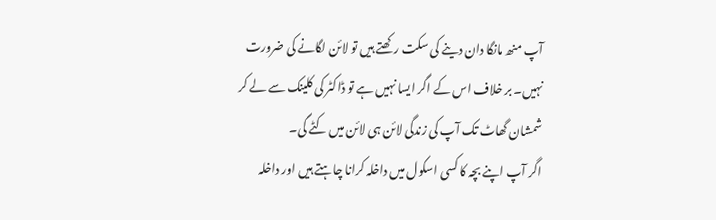آپ منھ مانگا دان دینے کی سکت رکھتے ہیں تو لائن لگانے کی ضرورت نہیں۔ بر خلاف اس کے اگر ایسا نہیں ہے تو ڈاکٹر کی کلینک سے لے کر شمشان گھاٹ تک آپ کی زندگی لائن ہی لائن میں کٹے گی۔
اگر آپ اپنے بچہ کا کسی اسکول میں داخلہ کرانا چاہتے ہیں اور داخلہ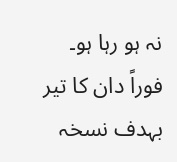نہ ہو رہا ہو۔ فوراً دان کا تیر بہدف نسخہ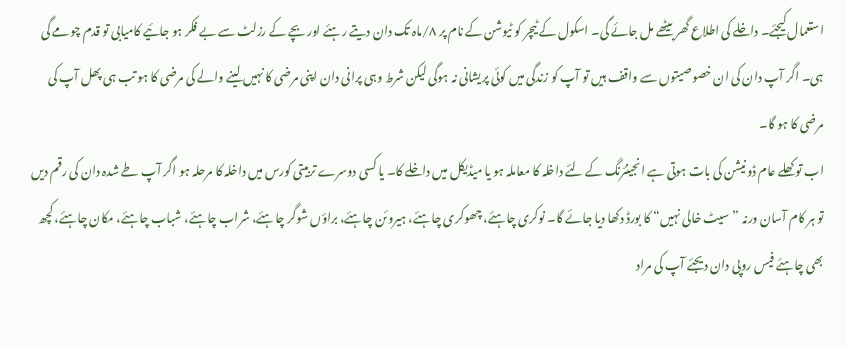استعمال کیجئے۔ داخلے کی اطلاع گھر بیٹھے مل جائے گی۔ اسکول کے ٹیچر کو ٹیوشن کے نام پر ۸/ماہ تک دان دیتے رہئے اور بچے کے رزلٹ سے بے فکر ہو جائیے کامیابی تو قدم چومے گی ہی۔ اگر آپ دان کی ان خصوصیتوں سے واقف ہیں تو آپ کو زندگی میں کوئی پریشانی نہ ہوگی لیکن شرط وہی پرانی دان اپنی مرضی کا نہیں لینے والے کی مرضی کا ہو تب ہی پھل آپ کی مرضی کا ہو گا۔
اب تو کھلے عام ڈونیشن کی بات ہوتی ہے انجینئرنگ کے لئے داخلہ کا معاملہ ہو یا میڈیکل میں داخلے کا۔ یا کسی دوسرے تربیتی کورس میں داخلہ کا مرحلہ ہو اگر آپ طے شدہ دان کی رقم دیں تو ہر کام آسان ورنہ ”سیٹ خالی نہیں“ کا بورڈ دکھا دیا جائے گا۔ نوکری چاہئے، چھوکری چاہئے، ہیروئن چاہئے، براؤں شوگر چاہئے، شراب چاہئے، شباب چاہئے، مکان چاہئے، کچھ بھی چاہئے فیس روپی دان دیجئے آپ کی مراد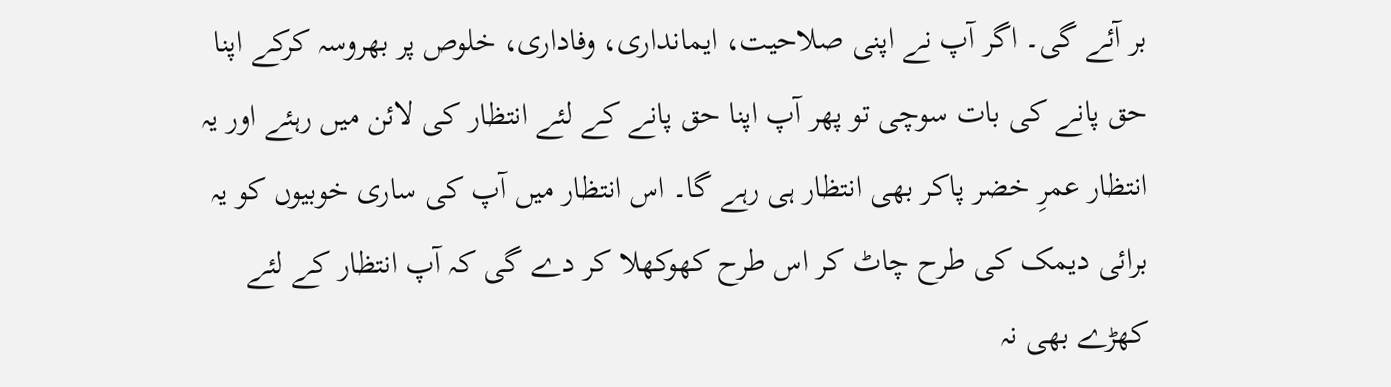بر آئے گی۔ اگر آپ نے اپنی صلاحیت، ایمانداری، وفاداری، خلوص پر بھروسہ کرکے اپنا حق پانے کی بات سوچی تو پھر آپ اپنا حق پانے کے لئے انتظار کی لائن میں رہئے اور یہ انتظار عمرِ خضر پاکر بھی انتظار ہی رہے گا۔ اس انتظار میں آپ کی ساری خوبیوں کو یہ برائی دیمک کی طرح چاٹ کر اس طرح کھوکھلا کر دے گی کہ آپ انتظار کے لئے کھڑے بھی نہ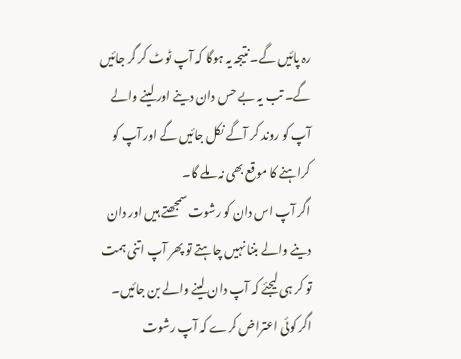رہ پائیں گے۔ نتیجہ یہ ہوگا کہ آپ ٹوٹ کر گر جائیں گے۔ تب یہ بے حس دان دینے اور لینے والے آپ کو روند کر آگے نکل جائیں گے اور آپ کو کراہنے کا موقع بھی نہ ملے گا۔
اگر آپ اس دان کو رشوت سمجھتے ہیں اور دان دینے والے بننا نہیں چاہتے تو پھر آپ اتنی ہمت تو کر ہی لیجئے کہ آپ دان لینے والے بن جائیں۔ اگر کوئی اعتراض کرے کہ آپ رشوت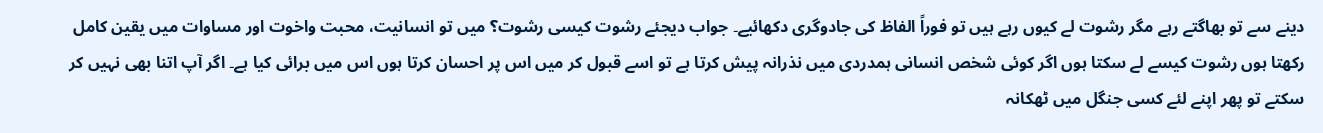دینے سے تو بھاگتے رہے مگر رشوت لے کیوں رہے ہیں تو فوراً الفاظ کی جادوگری دکھائیے۔ جواب دیجئے رشوت کیسی رشوت؟ میں تو انسانیت، محبت واخوت اور مساوات میں یقین کامل رکھتا ہوں رشوت کیسے لے سکتا ہوں اگر کوئی شخص انسانی ہمدردی میں نذرانہ پیش کرتا ہے تو اسے قبول کر میں اس پر احسان کرتا ہوں اس میں برائی کیا ہے۔ اگر آپ اتنا بھی نہیں کر سکتے تو پھر اپنے لئے کسی جنگل میں ٹھکانہ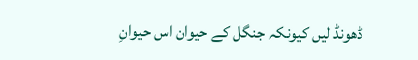ڈھونڈ لیں کیونکہ جنگل کے حیوان اس حیوانِ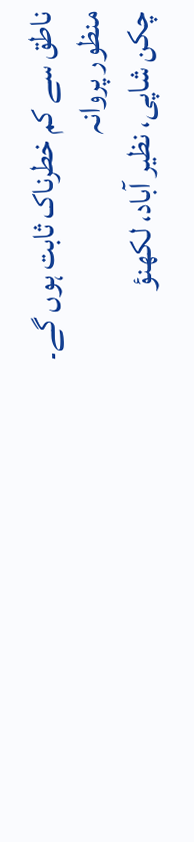ناطق سے کم خطرناک ثابت ہوں گے۔
منظور پروانہ
چکن شاپی، نظیر آباد، لکھنؤ